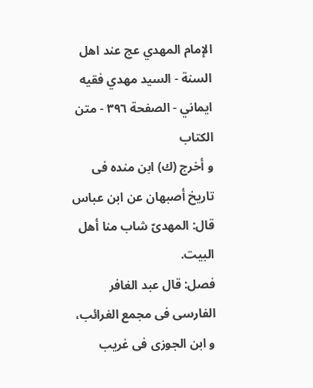الإمام المهدي عج عند اهل السنة - السيد مهدي فقيه ايماني - الصفحة ٣٩٦ - متن الكتاب
و أخرج (ك) ابن منده فى تاريخ أصبهان عن ابن عباس قال: المهدىّ شاب منا أهل البيت.
فصل: قال عبد الغافر الفارسى فى مجمع الغرائب، و ابن الجوزى فى غريب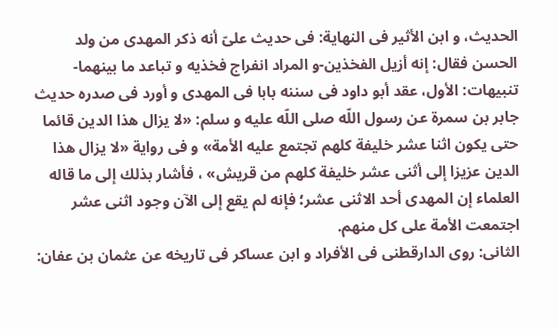الحديث، و ابن الأثير فى النهاية: فى حديث علىّ أنه ذكر المهدى من ولد الحسن فقال: إنه أزيل الفخذين-و المراد انفراج فخذيه و تباعد ما بينهما-
تنبيهات: الأول، عقد أبو داود فى سننه بابا فى المهدى و أورد فى صدره حديث جابر بن سمرة عن رسول اللّه صلى اللّه عليه و سلم: «لا يزال هذا الدين قائما حتى يكون اثنا عشر خليفة كلهم تجتمع عليه الأمة» و فى رواية «لا يزال هذا الدين عزيزا إلى أثنى عشر خليفة كلهم من قريش» ، فأشار بذلك إلى ما قاله العلماء إن المهدى أحد الاثنى عشر؛ فإنه لم يقع إلى الآن وجود اثنى عشر اجتمعت الأمة على كل منهم.
الثانى: روى الدارقطنى فى الأفراد و ابن عساكر فى تاريخه عن عثمان بن عفان: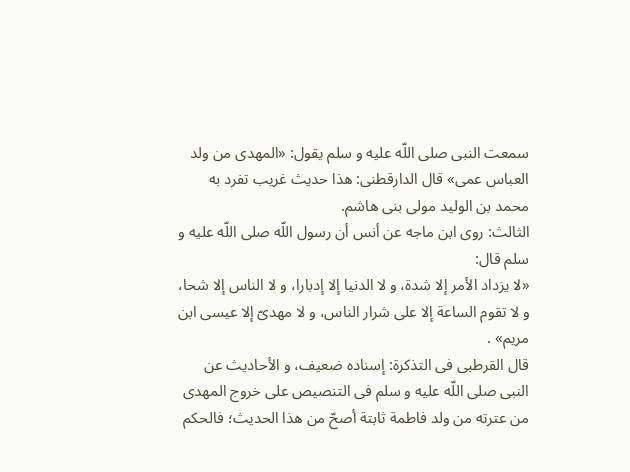سمعت النبى صلى اللّه عليه و سلم يقول: «المهدى من ولد العباس عمى» قال الدارقطنى: هذا حديث غريب تفرد به محمد بن الوليد مولى بنى هاشم.
الثالث: روى ابن ماجه عن أنس أن رسول اللّه صلى اللّه عليه و سلم قال:
«لا يزداد الأمر إلا شدة، و لا الدنيا إلا إدبارا، و لا الناس إلا شحا، و لا تقوم الساعة إلا على شرار الناس، و لا مهدىّ إلا عيسى ابن مريم» .
قال القرطبى فى التذكرة: إسناده ضعيف، و الأحاديث عن النبى صلى اللّه عليه و سلم فى التنصيص على خروج المهدى من عترته من ولد فاطمة ثابتة أصحّ من هذا الحديث؛ فالحكم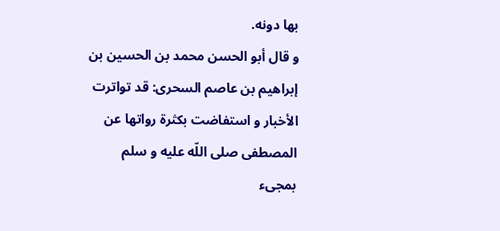بها دونه.
و قال أبو الحسن محمد بن الحسين بن إبراهيم بن عاصم السحرى: قد تواترت الأخبار و استفاضت بكثرة رواتها عن المصطفى صلى اللّه عليه و سلم بمجىء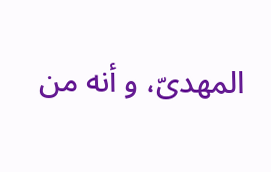المهدىّ، و أنه من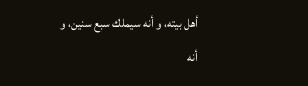أهل بيته، و أنه سيملك سبع سنين، و أنه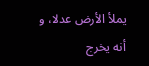يملأ الأرض عدلا، و أنه يخرج